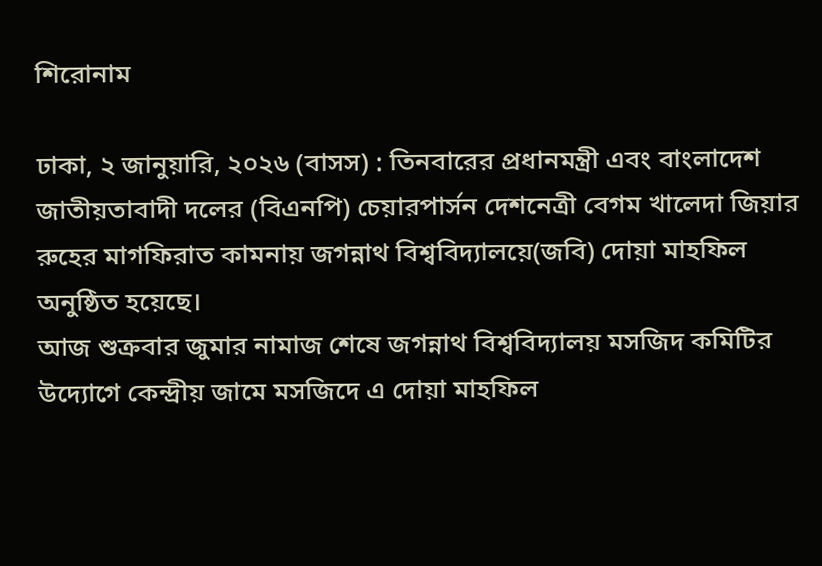শিরোনাম

ঢাকা, ২ জানুয়ারি, ২০২৬ (বাসস) : তিনবারের প্রধানমন্ত্রী এবং বাংলাদেশ জাতীয়তাবাদী দলের (বিএনপি) চেয়ারপার্সন দেশনেত্রী বেগম খালেদা জিয়ার রুহের মাগফিরাত কামনায় জগন্নাথ বিশ্ববিদ্যালয়ে(জবি) দোয়া মাহফিল অনুষ্ঠিত হয়েছে।
আজ শুক্রবার জুমার নামাজ শেষে জগন্নাথ বিশ্ববিদ্যালয় মসজিদ কমিটির উদ্যোগে কেন্দ্রীয় জামে মসজিদে এ দোয়া মাহফিল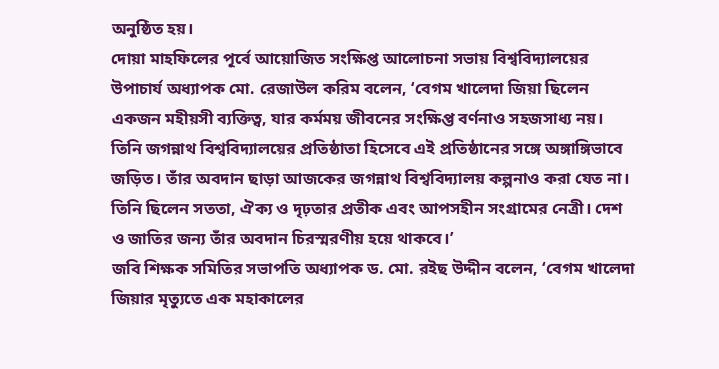অনুষ্ঠিত হয়।
দোয়া মাহফিলের পূর্বে আয়োজিত সংক্ষিপ্ত আলোচনা সভায় বিশ্ববিদ্যালয়ের উপাচার্য অধ্যাপক মো. রেজাউল করিম বলেন, ‘বেগম খালেদা জিয়া ছিলেন একজন মহীয়সী ব্যক্তিত্ব, যার কর্মময় জীবনের সংক্ষিপ্ত বর্ণনাও সহজসাধ্য নয়। তিনি জগন্নাথ বিশ্ববিদ্যালয়ের প্রতিষ্ঠাতা হিসেবে এই প্রতিষ্ঠানের সঙ্গে অঙ্গাঙ্গিভাবে জড়িত। তাঁর অবদান ছাড়া আজকের জগন্নাথ বিশ্ববিদ্যালয় কল্পনাও করা যেত না। তিনি ছিলেন সততা, ঐক্য ও দৃঢ়তার প্রতীক এবং আপসহীন সংগ্রামের নেত্রী। দেশ ও জাতির জন্য তাঁর অবদান চিরস্মরণীয় হয়ে থাকবে।’
জবি শিক্ষক সমিতির সভাপতি অধ্যাপক ড. মো. রইছ উদ্দীন বলেন, ‘বেগম খালেদা জিয়ার মৃত্যুতে এক মহাকালের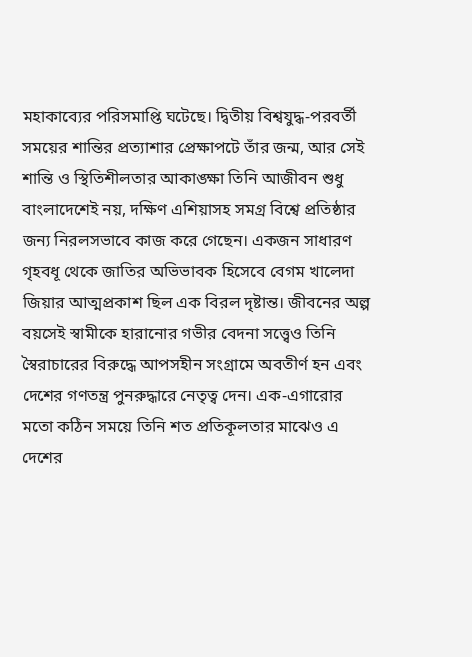মহাকাব্যের পরিসমাপ্তি ঘটেছে। দ্বিতীয় বিশ্বযুদ্ধ-পরবর্তী সময়ের শান্তির প্রত্যাশার প্রেক্ষাপটে তাঁর জন্ম, আর সেই শান্তি ও স্থিতিশীলতার আকাঙ্ক্ষা তিনি আজীবন শুধু বাংলাদেশেই নয়, দক্ষিণ এশিয়াসহ সমগ্র বিশ্বে প্রতিষ্ঠার জন্য নিরলসভাবে কাজ করে গেছেন। একজন সাধারণ গৃহবধূ থেকে জাতির অভিভাবক হিসেবে বেগম খালেদা জিয়ার আত্মপ্রকাশ ছিল এক বিরল দৃষ্টান্ত। জীবনের অল্প বয়সেই স্বামীকে হারানোর গভীর বেদনা সত্ত্বেও তিনি স্বৈরাচারের বিরুদ্ধে আপসহীন সংগ্রামে অবতীর্ণ হন এবং দেশের গণতন্ত্র পুনরুদ্ধারে নেতৃত্ব দেন। এক-এগারোর মতো কঠিন সময়ে তিনি শত প্রতিকূলতার মাঝেও এ দেশের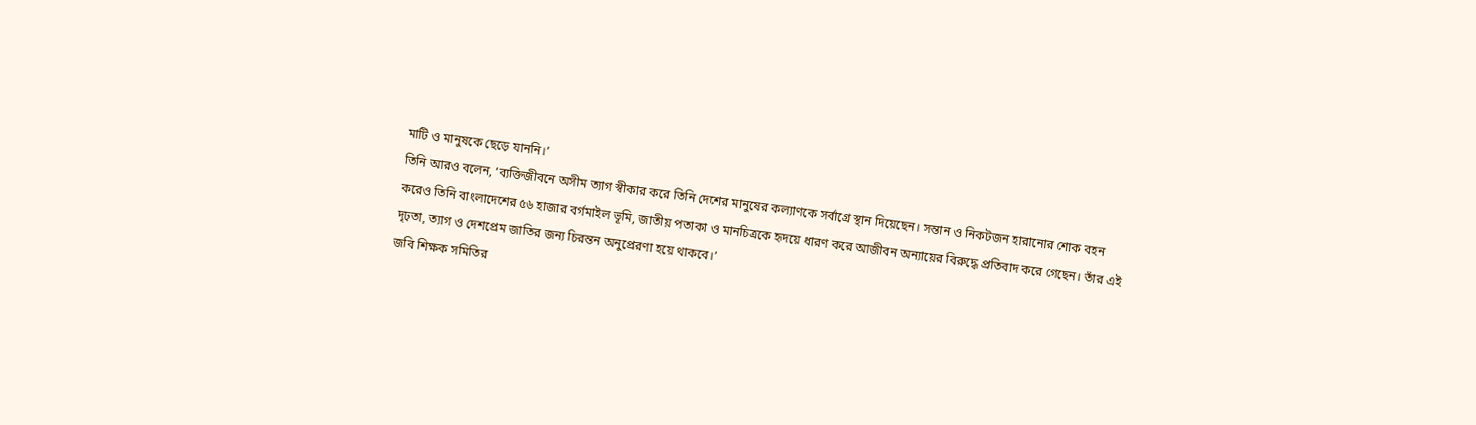মাটি ও মানুষকে ছেড়ে যাননি।’
তিনি আরও বলেন, ‘ব্যক্তিজীবনে অসীম ত্যাগ স্বীকার করে তিনি দেশের মানুষের কল্যাণকে সর্বাগ্রে স্থান দিয়েছেন। সন্তান ও নিকটজন হারানোর শোক বহন করেও তিনি বাংলাদেশের ৫৬ হাজার বর্গমাইল ভূমি, জাতীয় পতাকা ও মানচিত্রকে হৃদয়ে ধারণ করে আজীবন অন্যায়ের বিরুদ্ধে প্রতিবাদ করে গেছেন। তাঁর এই দৃঢ়তা, ত্যাগ ও দেশপ্রেম জাতির জন্য চিরন্তন অনুপ্রেরণা হয়ে থাকবে।’
জবি শিক্ষক সমিতির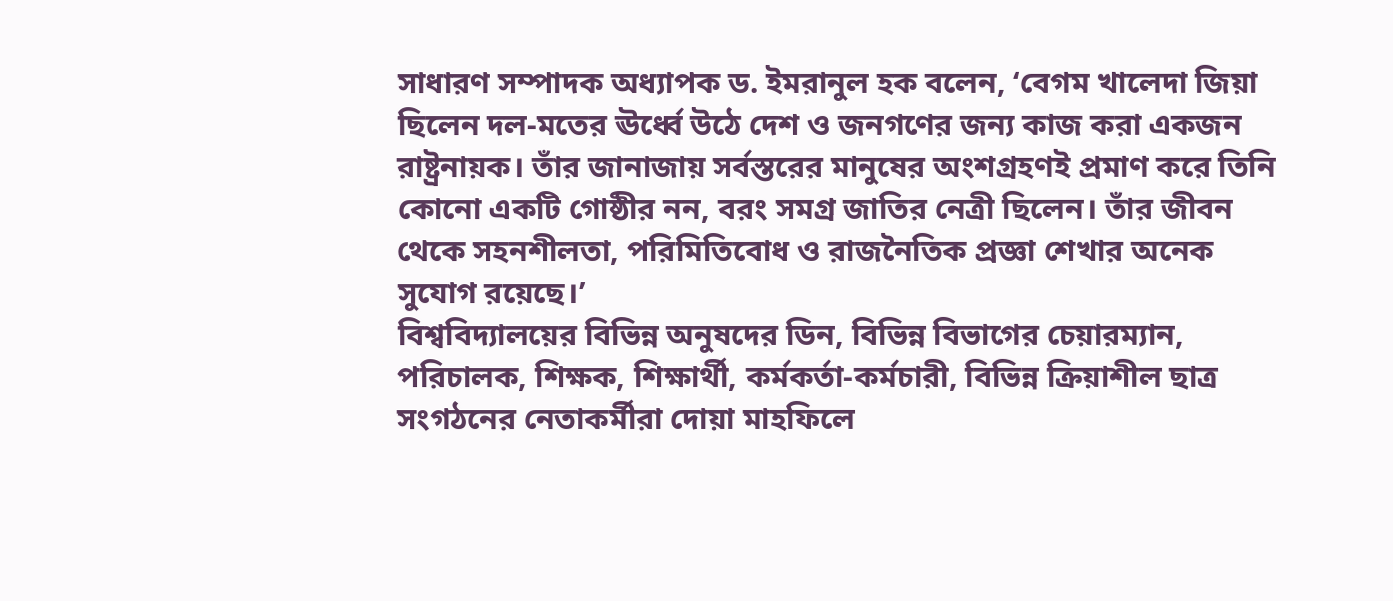সাধারণ সম্পাদক অধ্যাপক ড. ইমরানুল হক বলেন, ‘বেগম খালেদা জিয়া ছিলেন দল-মতের ঊর্ধ্বে উঠে দেশ ও জনগণের জন্য কাজ করা একজন রাষ্ট্রনায়ক। তাঁর জানাজায় সর্বস্তরের মানুষের অংশগ্রহণই প্রমাণ করে তিনি কোনো একটি গোষ্ঠীর নন, বরং সমগ্র জাতির নেত্রী ছিলেন। তাঁর জীবন থেকে সহনশীলতা, পরিমিতিবোধ ও রাজনৈতিক প্রজ্ঞা শেখার অনেক সুযোগ রয়েছে।’
বিশ্ববিদ্যালয়ের বিভিন্ন অনুষদের ডিন, বিভিন্ন বিভাগের চেয়ারম্যান, পরিচালক, শিক্ষক, শিক্ষার্থী, কর্মকর্তা-কর্মচারী, বিভিন্ন ক্রিয়াশীল ছাত্র সংগঠনের নেতাকর্মীরা দোয়া মাহফিলে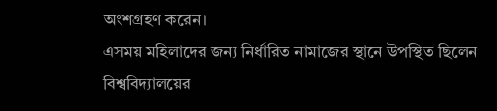অংশগ্রহণ করেন।
এসময় মহিলাদের জন্য নির্ধারিত নামাজের স্থানে উপস্থিত ছিলেন বিশ্ববিদ্যালয়ের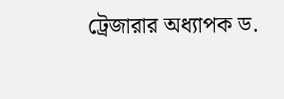ট্রেজারার অধ্যাপক ড.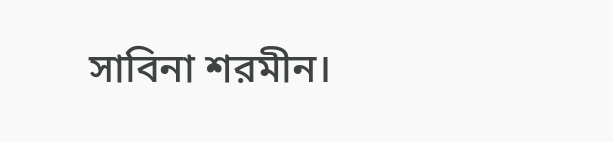সাবিনা শরমীন।